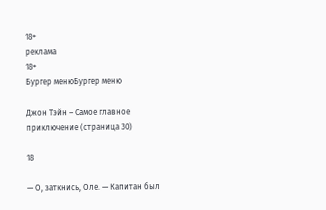18+
реклама
18+
Бургер менюБургер меню

Джон Тэйн – Самое главное приключение (страница 30)

18

— О, заткнись, Оле. — Капитан был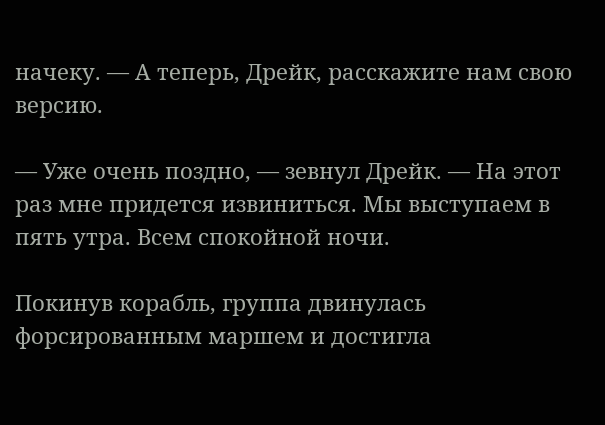начеку. — А теперь, Дрейк, расскажите нам свою версию.

— Уже очень поздно, — зевнул Дрейк. — На этот раз мне придется извиниться. Мы выступаем в пять утра. Всем спокойной ночи.

Покинув корабль, группа двинулась форсированным маршем и достигла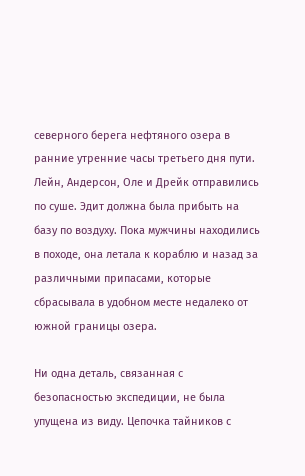северного берега нефтяного озера в ранние утренние часы третьего дня пути. Лейн, Андерсон, Оле и Дрейк отправились по суше. Эдит должна была прибыть на базу по воздуху. Пока мужчины находились в походе, она летала к кораблю и назад за различными припасами, которые сбрасывала в удобном месте недалеко от южной границы озера.

Ни одна деталь, связанная с безопасностью экспедиции, не была упущена из виду. Цепочка тайников с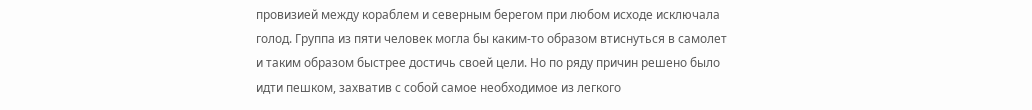провизией между кораблем и северным берегом при любом исходе исключала голод. Группа из пяти человек могла бы каким-то образом втиснуться в самолет и таким образом быстрее достичь своей цели. Но по ряду причин решено было идти пешком, захватив с собой самое необходимое из легкого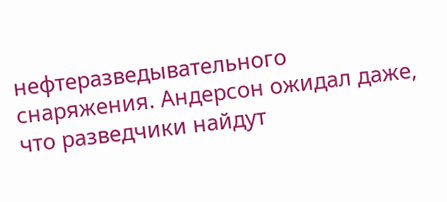нефтеразведывательного снаряжения. Андерсон ожидал даже, что разведчики найдут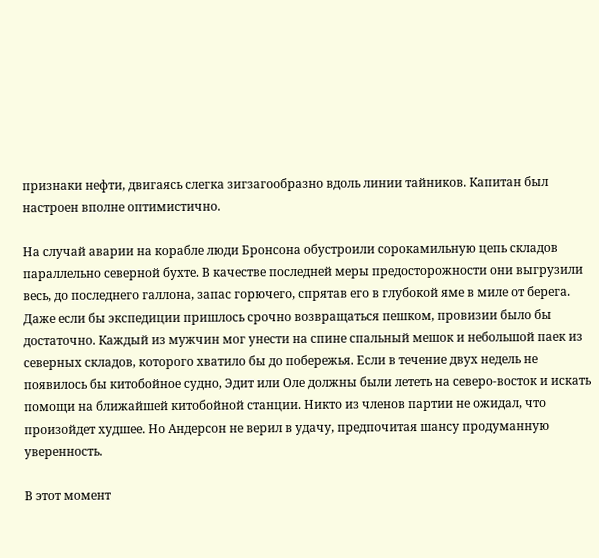признаки нефти, двигаясь слегка зигзагообразно вдоль линии тайников. Капитан был настроен вполне оптимистично.

На случай аварии на корабле люди Бронсона обустроили сорокамильную цепь складов параллельно северной бухте. В качестве последней меры предосторожности они выгрузили весь, до последнего галлона, запас горючего, спрятав его в глубокой яме в миле от берега. Даже если бы экспедиции пришлось срочно возвращаться пешком, провизии было бы достаточно. Каждый из мужчин мог унести на спине спальный мешок и небольшой паек из северных складов, которого хватило бы до побережья. Если в течение двух недель не появилось бы китобойное судно, Эдит или Оле должны были лететь на северо-восток и искать помощи на ближайшей китобойной станции. Никто из членов партии не ожидал, что произойдет худшее. Но Андерсон не верил в удачу, предпочитая шансу продуманную уверенность.

В этот момент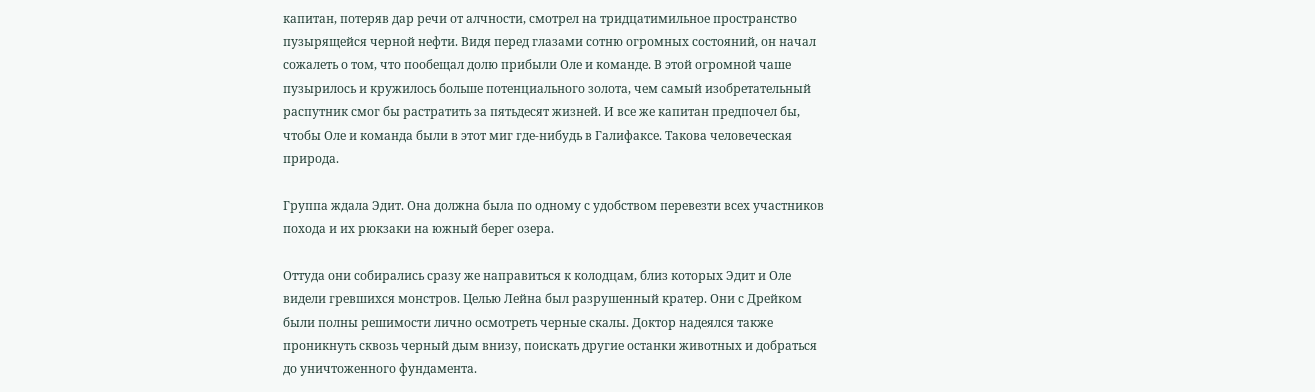капитан, потеряв дар речи от алчности, смотрел на тридцатимильное пространство пузырящейся черной нефти. Видя перед глазами сотню огромных состояний, он начал сожалеть о том, что пообещал долю прибыли Оле и команде. В этой огромной чаше пузырилось и кружилось больше потенциального золота, чем самый изобретательный распутник смог бы растратить за пятьдесят жизней. И все же капитан предпочел бы, чтобы Оле и команда были в этот миг где-нибудь в Галифаксе. Такова человеческая природа.

Группа ждала Эдит. Она должна была по одному с удобством перевезти всех участников похода и их рюкзаки на южный берег озера.

Оттуда они собирались сразу же направиться к колодцам, близ которых Эдит и Оле видели гревшихся монстров. Целью Лейна был разрушенный кратер. Они с Дрейком были полны решимости лично осмотреть черные скалы. Доктор надеялся также проникнуть сквозь черный дым внизу, поискать другие останки животных и добраться до уничтоженного фундамента.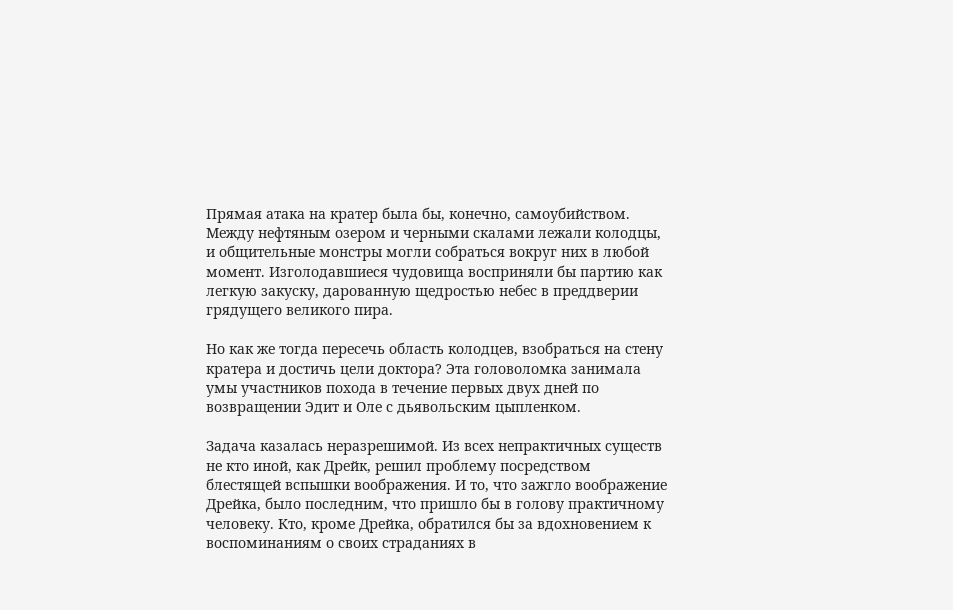Прямая атака на кратер была бы, конечно, самоубийством. Между нефтяным озером и черными скалами лежали колодцы, и общительные монстры могли собраться вокруг них в любой момент. Изголодавшиеся чудовища восприняли бы партию как легкую закуску, дарованную щедростью небес в преддверии грядущего великого пира.

Но как же тогда пересечь область колодцев, взобраться на стену кратера и достичь цели доктора? Эта головоломка занимала умы участников похода в течение первых двух дней по возвращении Эдит и Оле с дьявольским цыпленком.

Задача казалась неразрешимой. Из всех непрактичных существ не кто иной, как Дрейк, решил проблему посредством блестящей вспышки воображения. И то, что зажгло воображение Дрейка, было последним, что пришло бы в голову практичному человеку. Кто, кроме Дрейка, обратился бы за вдохновением к воспоминаниям о своих страданиях в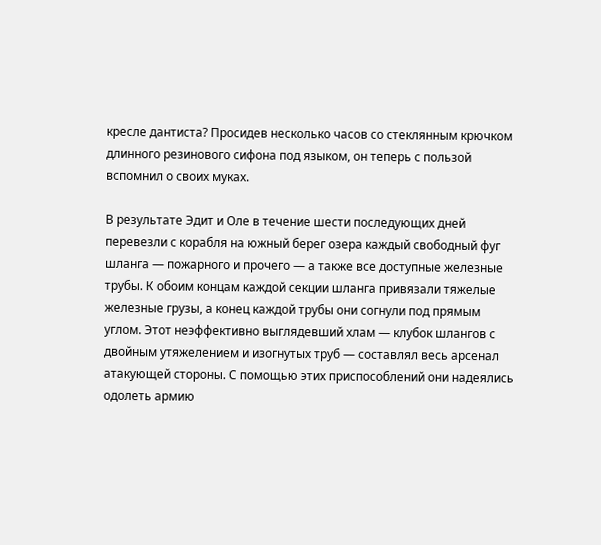кресле дантиста? Просидев несколько часов со стеклянным крючком длинного резинового сифона под языком, он теперь с пользой вспомнил о своих муках.

В результате Эдит и Оле в течение шести последующих дней перевезли с корабля на южный берег озера каждый свободный фуг шланга — пожарного и прочего — а также все доступные железные трубы. К обоим концам каждой секции шланга привязали тяжелые железные грузы, а конец каждой трубы они согнули под прямым углом. Этот неэффективно выглядевший хлам — клубок шлангов с двойным утяжелением и изогнутых труб — составлял весь арсенал атакующей стороны. С помощью этих приспособлений они надеялись одолеть армию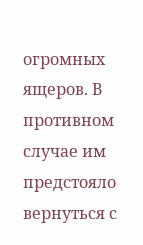огромных ящеров. В противном случае им предстояло вернуться с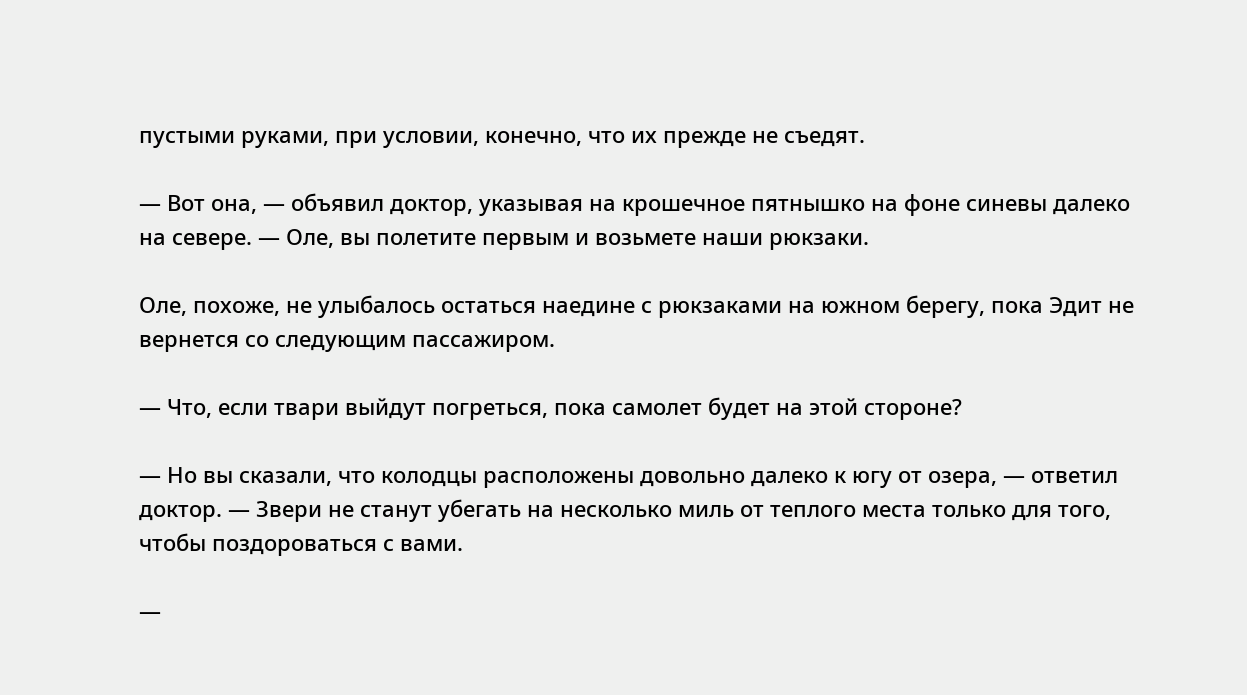пустыми руками, при условии, конечно, что их прежде не съедят.

— Вот она, — объявил доктор, указывая на крошечное пятнышко на фоне синевы далеко на севере. — Оле, вы полетите первым и возьмете наши рюкзаки.

Оле, похоже, не улыбалось остаться наедине с рюкзаками на южном берегу, пока Эдит не вернется со следующим пассажиром.

— Что, если твари выйдут погреться, пока самолет будет на этой стороне?

— Но вы сказали, что колодцы расположены довольно далеко к югу от озера, — ответил доктор. — Звери не станут убегать на несколько миль от теплого места только для того, чтобы поздороваться с вами.

—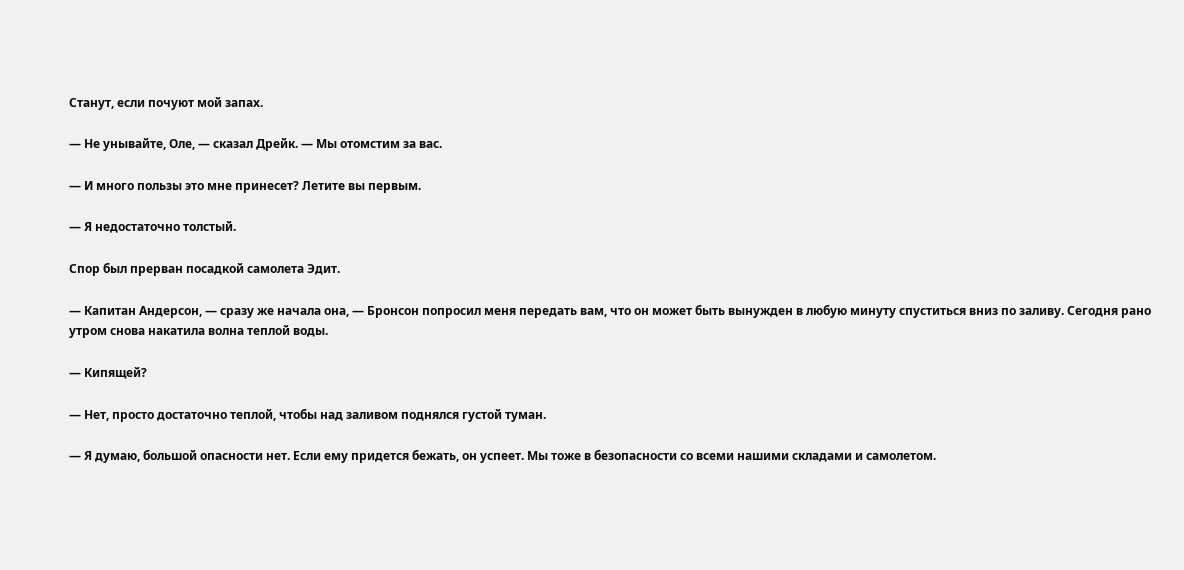Станут, если почуют мой запах.

— Не унывайте, Оле, — сказал Дрейк. — Мы отомстим за вас.

— И много пользы это мне принесет? Летите вы первым.

— Я недостаточно толстый.

Спор был прерван посадкой самолета Эдит.

— Капитан Андерсон, — сразу же начала она, — Бронсон попросил меня передать вам, что он может быть вынужден в любую минуту спуститься вниз по заливу. Сегодня рано утром снова накатила волна теплой воды.

— Кипящей?

— Нет, просто достаточно теплой, чтобы над заливом поднялся густой туман.

— Я думаю, большой опасности нет. Если ему придется бежать, он успеет. Мы тоже в безопасности со всеми нашими складами и самолетом.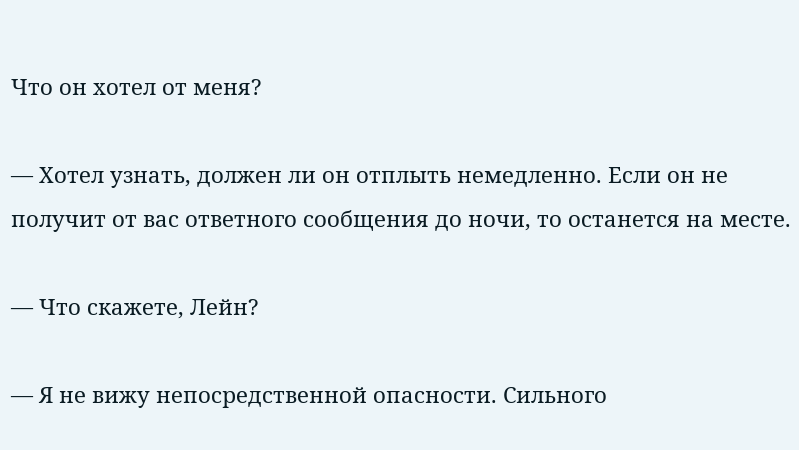Что он хотел от меня?

— Хотел узнать, должен ли он отплыть немедленно. Если он не получит от вас ответного сообщения до ночи, то останется на месте.

— Что скажете, Лейн?

— Я не вижу непосредственной опасности. Сильного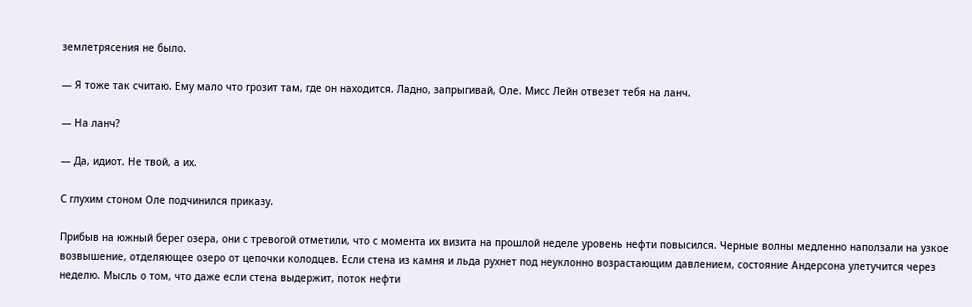землетрясения не было.

— Я тоже так считаю. Ему мало что грозит там, где он находится. Ладно, запрыгивай, Оле. Мисс Лейн отвезет тебя на ланч.

— На ланч?

— Да, идиот. Не твой, а их.

С глухим стоном Оле подчинился приказу.

Прибыв на южный берег озера, они с тревогой отметили, что с момента их визита на прошлой неделе уровень нефти повысился. Черные волны медленно наползали на узкое возвышение, отделяющее озеро от цепочки колодцев. Если стена из камня и льда рухнет под неуклонно возрастающим давлением, состояние Андерсона улетучится через неделю. Мысль о том, что даже если стена выдержит, поток нефти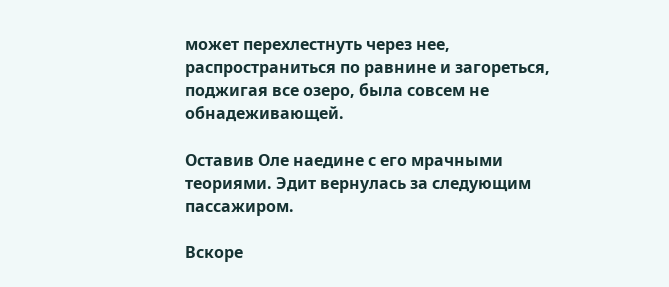может перехлестнуть через нее, распространиться по равнине и загореться, поджигая все озеро, была совсем не обнадеживающей.

Оставив Оле наедине с его мрачными теориями. Эдит вернулась за следующим пассажиром.

Вскоре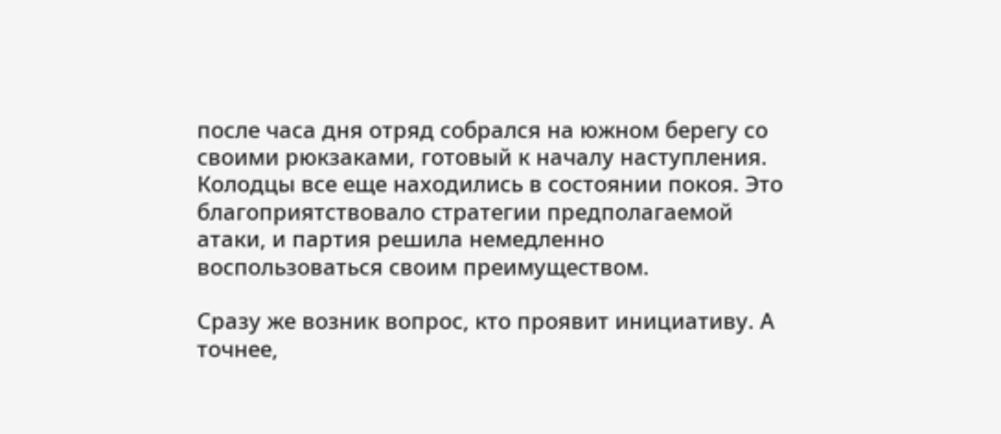после часа дня отряд собрался на южном берегу со своими рюкзаками, готовый к началу наступления. Колодцы все еще находились в состоянии покоя. Это благоприятствовало стратегии предполагаемой атаки, и партия решила немедленно воспользоваться своим преимуществом.

Сразу же возник вопрос, кто проявит инициативу. А точнее,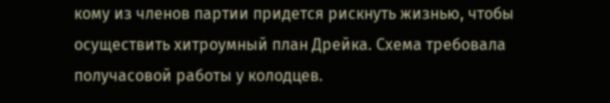кому из членов партии придется рискнуть жизнью, чтобы осуществить хитроумный план Дрейка. Схема требовала получасовой работы у колодцев.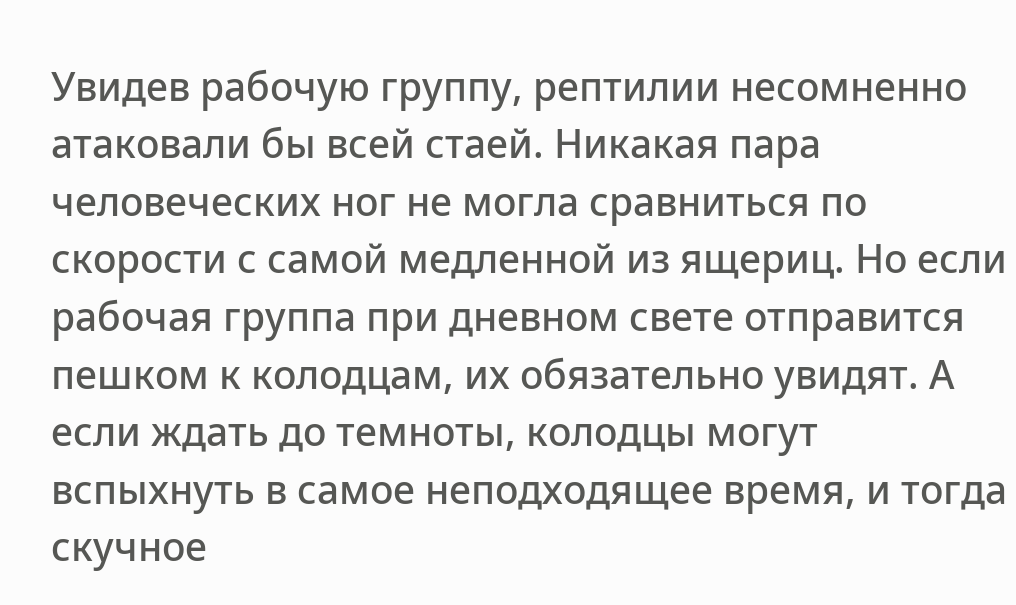Увидев рабочую группу, рептилии несомненно атаковали бы всей стаей. Никакая пара человеческих ног не могла сравниться по скорости с самой медленной из ящериц. Но если рабочая группа при дневном свете отправится пешком к колодцам, их обязательно увидят. А если ждать до темноты, колодцы могут вспыхнуть в самое неподходящее время, и тогда скучное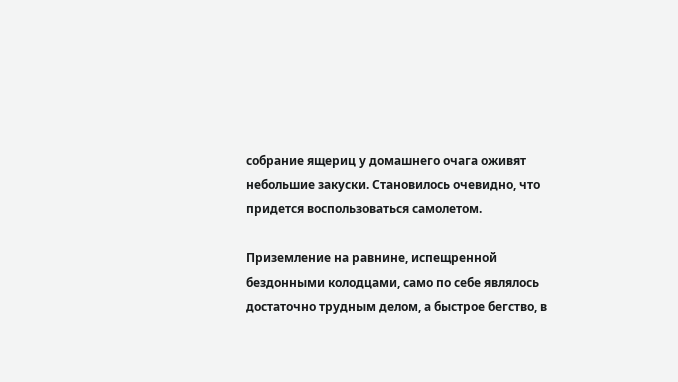собрание ящериц у домашнего очага оживят небольшие закуски. Становилось очевидно, что придется воспользоваться самолетом.

Приземление на равнине, испещренной бездонными колодцами, само по себе являлось достаточно трудным делом, а быстрое бегство, в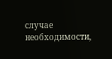случае необходимости,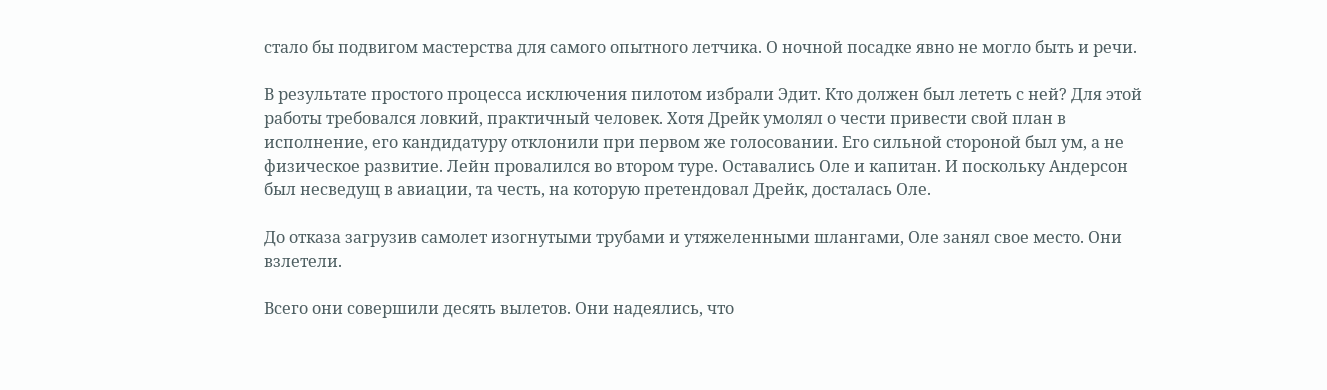стало бы подвигом мастерства для самого опытного летчика. О ночной посадке явно не могло быть и речи.

В результате простого процесса исключения пилотом избрали Эдит. Кто должен был лететь с ней? Для этой работы требовался ловкий, практичный человек. Хотя Дрейк умолял о чести привести свой план в исполнение, его кандидатуру отклонили при первом же голосовании. Его сильной стороной был ум, а не физическое развитие. Лейн провалился во втором туре. Оставались Оле и капитан. И поскольку Андерсон был несведущ в авиации, та честь, на которую претендовал Дрейк, досталась Оле.

До отказа загрузив самолет изогнутыми трубами и утяжеленными шлангами, Оле занял свое место. Они взлетели.

Всего они совершили десять вылетов. Они надеялись, что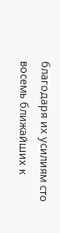благодаря их усилиям сто восемь ближайших к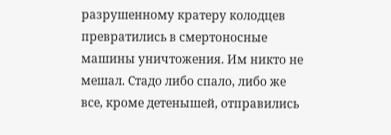разрушенному кратеру колодцев превратились в смертоносные машины уничтожения. Им никто не мешал. Стадо либо спало, либо же все, кроме детенышей, отправились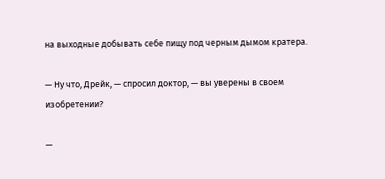на выходные добывать себе пищу под черным дымом кратера.

— Ну что, Дрейк, — спросил доктор, — вы уверены в своем изобретении?

—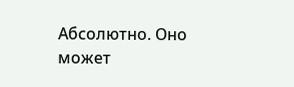Абсолютно. Оно может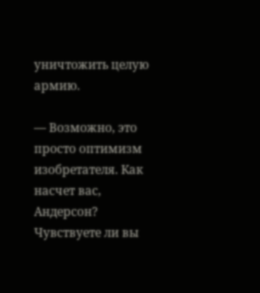уничтожить целую армию.

— Возможно, это просто оптимизм изобретателя. Как насчет вас, Андерсон? Чувствуете ли вы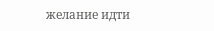желание идти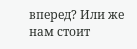вперед? Или же нам стоит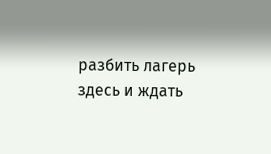разбить лагерь здесь и ждать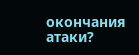окончания атаки?